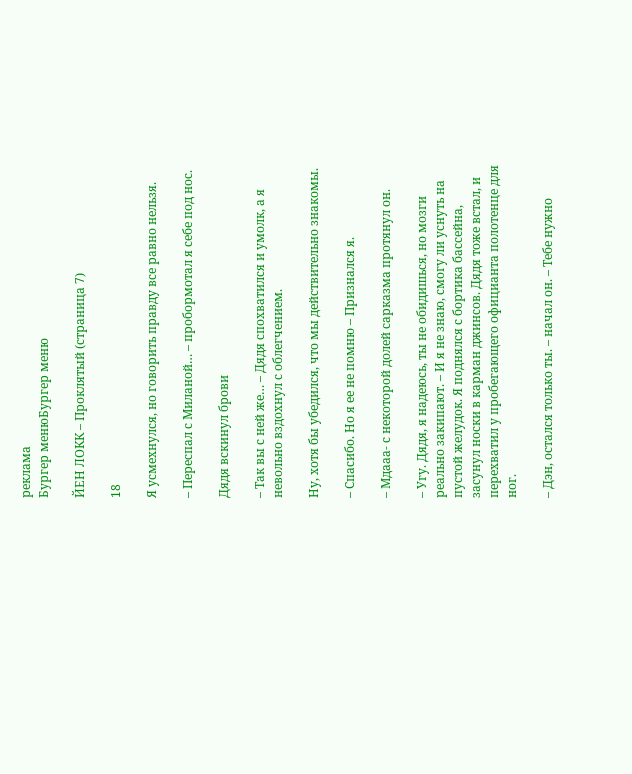реклама
Бургер менюБургер меню

ЙЕН ЛОКК – Проклятый (страница 7)

18

Я усмехнулся, но говорить правду все равно нельзя.

– Переспал с Миланой… – пробормотал я себе под нос.

Дядя вскинул брови

– Так вы с ней же… – Дядя спохватился и умолк, а я невольно вздохнул с облегчением.

Ну, хотя бы убедился, что мы действительно знакомы.

– Спасибо. Но я ее не помню – Признался я.

– Мдааа- с некоторой долей сарказма протянул он.

– Угу. Дядя, я надеюсь, ты не обидишься, но мозги реально закипают. – И я не знаю, смогу ли уснуть на пустой желудок. Я поднялся с бортика бассейна, засунул носки в карман джинсов. Дядя тоже встал, и перехватил у пробегающего официанта полотенце для ног.

– Дэн, остался только ты. – начал он. – Тебе нужно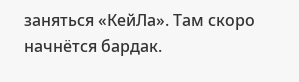заняться «КейЛа». Там скоро начнётся бардак.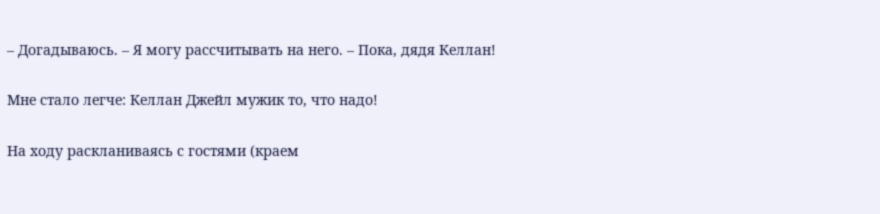– Догадываюсь. – Я могу рассчитывать на него. – Пока, дядя Келлан!

Мне стало легче: Келлан Джейл мужик то, что надо!

На ходу раскланиваясь с гостями (краем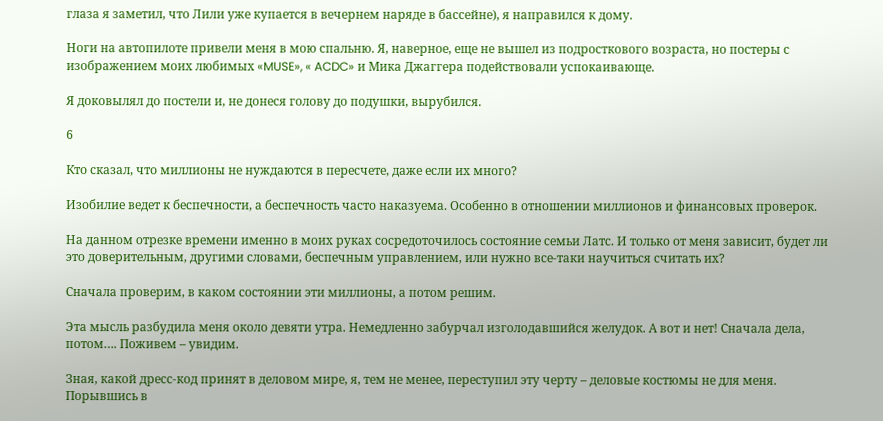глаза я заметил, что Лили уже купается в вечернем наряде в бассейне), я направился к дому.

Ноги на автопилоте привели меня в мою спальню. Я, наверное, еще не вышел из подросткового возраста, но постеры с изображением моих любимых «MUSE», « ACDC» и Мика Джаггера подействовали успокаивающе.

Я доковылял до постели и, не донеся голову до подушки, вырубился.

6

Кто сказал, что миллионы не нуждаются в пересчете, даже если их много?

Изобилие ведет к беспечности, а беспечность часто наказуема. Особенно в отношении миллионов и финансовых проверок.

На данном отрезке времени именно в моих руках сосредоточилось состояние семьи Латс. И только от меня зависит, будет ли это доверительным, другими словами, беспечным управлением, или нужно все-таки научиться считать их?

Сначала проверим, в каком состоянии эти миллионы, а потом решим.

Эта мысль разбудила меня около девяти утра. Немедленно забурчал изголодавшийся желудок. А вот и нет! Сначала дела, потом…. Поживем – увидим.

Зная, какой дресс-код принят в деловом мире, я, тем не менее, переступил эту черту – деловые костюмы не для меня. Порывшись в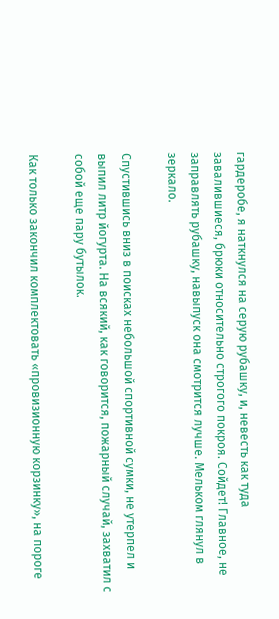гардеробе, я наткнулся на серую рубашку, и, невесть как туда завалившиеся, брюки относительно строгого покроя. Сойдет! Главное, не заправлять рубашку, навыпуск она смотрится лучше. Мельком глянул в зеркало.

Спустившись вниз в поисках небольшой спортивной сумки, не утерпел и выпил литр йогурта. На всякий, как говорится, пожарный случай, захватил с собой еще пару бутылок.

Как только закончил комплектовать «провизионную корзинку», на пороге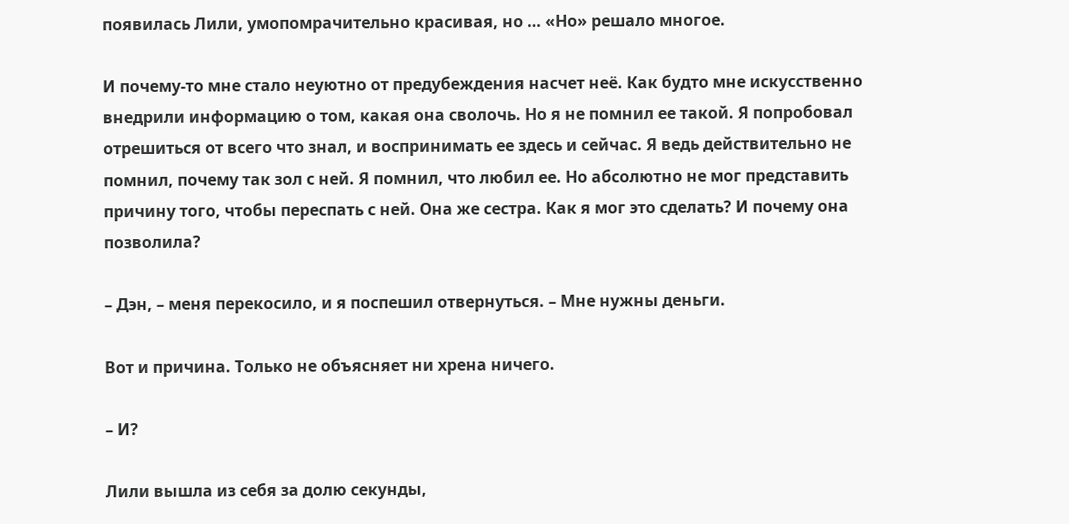появилась Лили, умопомрачительно красивая, но … «Но» решало многое.

И почему-то мне стало неуютно от предубеждения насчет неё. Как будто мне искусственно внедрили информацию о том, какая она сволочь. Но я не помнил ее такой. Я попробовал отрешиться от всего что знал, и воспринимать ее здесь и сейчас. Я ведь действительно не помнил, почему так зол с ней. Я помнил, что любил ее. Но абсолютно не мог представить причину того, чтобы переспать с ней. Она же сестра. Как я мог это сделать? И почему она позволила?

– Дэн, – меня перекосило, и я поспешил отвернуться. – Мне нужны деньги.

Вот и причина. Только не объясняет ни хрена ничего.

– И?

Лили вышла из себя за долю секунды,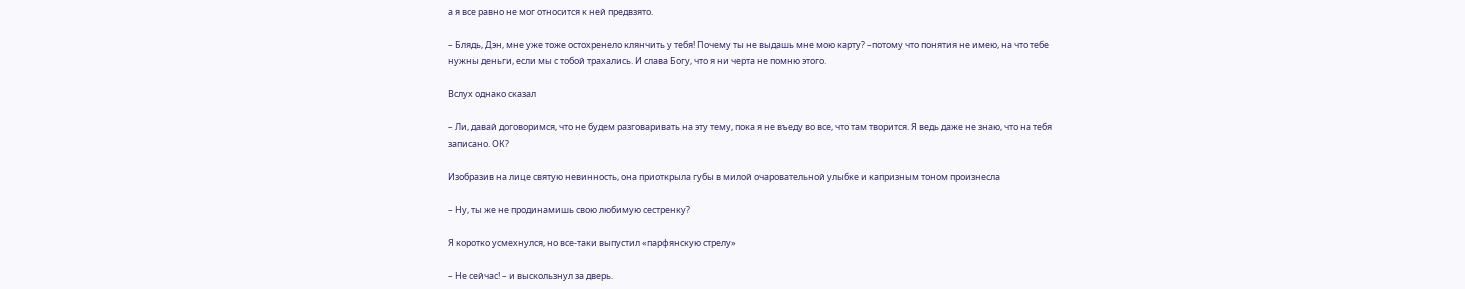а я все равно не мог относится к ней предвзято.

– Блядь, Дэн, мне уже тоже остохренело клянчить у тебя! Почему ты не выдашь мне мою карту? –потому что понятия не имею, на что тебе нужны деньги, если мы с тобой трахались. И слава Богу, что я ни черта не помню этого.

Вслух однако сказал

– Ли, давай договоримся, что не будем разговаривать на эту тему, пока я не въеду во все, что там творится. Я ведь даже не знаю, что на тебя записано. ОК?

Изобразив на лице святую невинность, она приоткрыла губы в милой очаровательной улыбке и капризным тоном произнесла

– Ну, ты же не продинамишь свою любимую сестренку?

Я коротко усмехнулся, но все-таки выпустил «парфянскую стрелу»

– Не сейчас! – и выскользнул за дверь.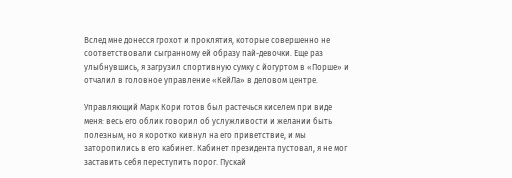Вслед мне донесся грохот и проклятия, которые совершенно не соответствовали сыгранному ей образу пай-девочки. Еще раз улыбнувшись, я загрузил спортивную сумку с йогуртом в «Порше» и отчалил в головное управление «КейЛа» в деловом центре.

Управляющий Марк Кори готов был растечься киселем при виде меня: весь его облик говорил об услужливости и желании быть полезным, но я коротко кивнул на его приветствие, и мы заторопились в его кабинет. Кабинет президента пустовал, я не мог заставить себя переступить порог. Пускай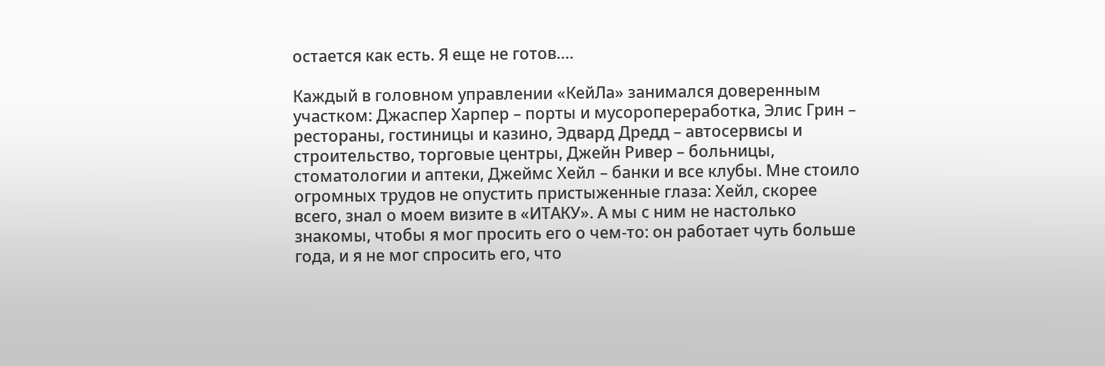остается как есть. Я еще не готов….

Каждый в головном управлении «КейЛа» занимался доверенным участком: Джаспер Харпер – порты и мусоропереработка, Элис Грин – рестораны, гостиницы и казино, Эдвард Дредд – автосервисы и строительство, торговые центры, Джейн Ривер – больницы, стоматологии и аптеки, Джеймс Хейл – банки и все клубы. Мне стоило огромных трудов не опустить пристыженные глаза: Хейл, скорее всего, знал о моем визите в «ИТАКУ». А мы с ним не настолько знакомы, чтобы я мог просить его о чем-то: он работает чуть больше года, и я не мог спросить его, что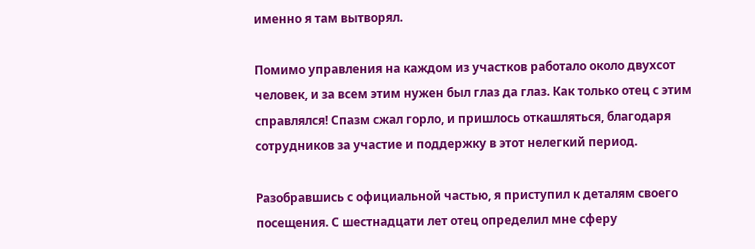именно я там вытворял.

Помимо управления на каждом из участков работало около двухсот человек, и за всем этим нужен был глаз да глаз. Как только отец с этим справлялся! Спазм сжал горло, и пришлось откашляться, благодаря сотрудников за участие и поддержку в этот нелегкий период.

Разобравшись с официальной частью, я приступил к деталям своего посещения. С шестнадцати лет отец определил мне сферу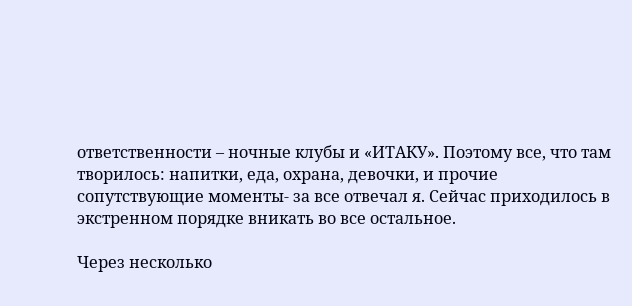ответственности – ночные клубы и «ИТАКУ». Поэтому все, что там творилось: напитки, еда, охрана, девочки, и прочие сопутствующие моменты- за все отвечал я. Сейчас приходилось в экстренном порядке вникать во все остальное.

Через несколько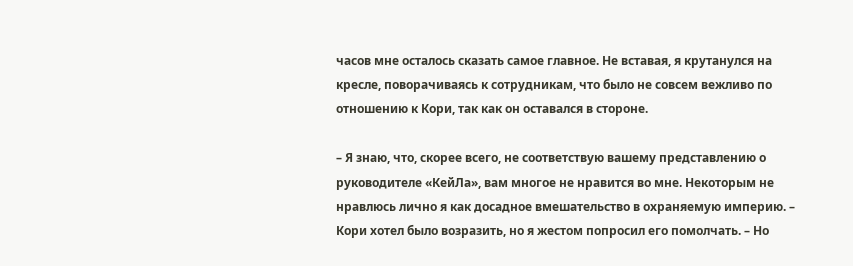часов мне осталось сказать самое главное. Не вставая, я крутанулся на кресле, поворачиваясь к сотрудникам, что было не совсем вежливо по отношению к Кори, так как он оставался в стороне.

– Я знаю, что, скорее всего, не соответствую вашему представлению о руководителе «КейЛа», вам многое не нравится во мне. Некоторым не нравлюсь лично я как досадное вмешательство в охраняемую империю. – Кори хотел было возразить, но я жестом попросил его помолчать. – Но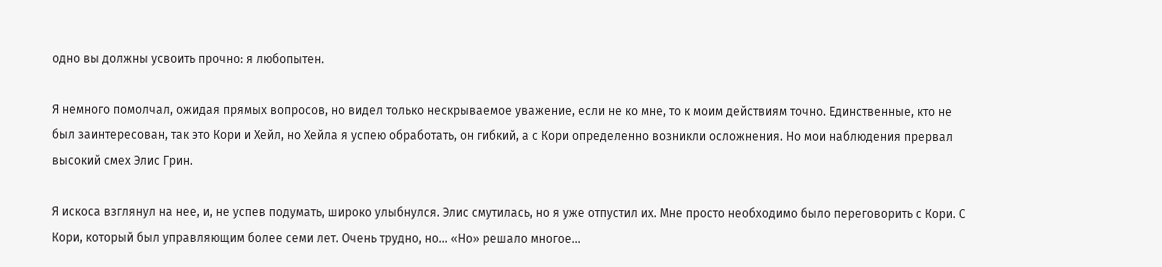одно вы должны усвоить прочно: я любопытен.

Я немного помолчал, ожидая прямых вопросов, но видел только нескрываемое уважение, если не ко мне, то к моим действиям точно. Единственные, кто не был заинтересован, так это Кори и Хейл, но Хейла я успею обработать, он гибкий, а с Кори определенно возникли осложнения. Но мои наблюдения прервал высокий смех Элис Грин.

Я искоса взглянул на нее, и, не успев подумать, широко улыбнулся. Элис смутилась, но я уже отпустил их. Мне просто необходимо было переговорить с Кори. С Кори, который был управляющим более семи лет. Очень трудно, но… «Но» решало многое…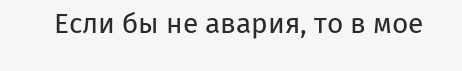Если бы не авария, то в мое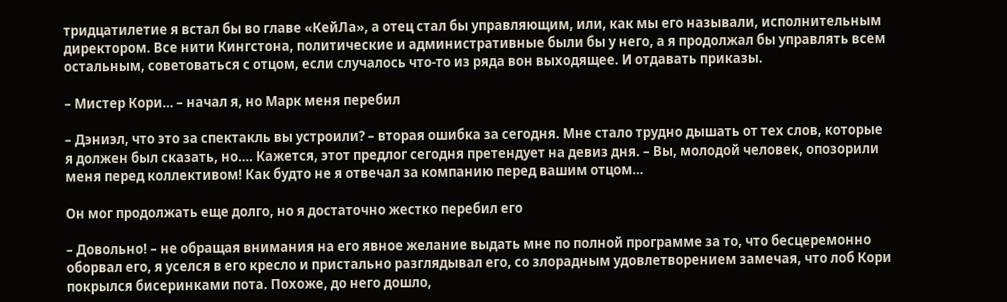тридцатилетие я встал бы во главе «КейЛа», а отец стал бы управляющим, или, как мы его называли, исполнительным директором. Все нити Кингстона, политические и административные были бы у него, а я продолжал бы управлять всем остальным, советоваться с отцом, если случалось что-то из ряда вон выходящее. И отдавать приказы.

– Мистер Кори… – начал я, но Марк меня перебил

– Дэниэл, что это за спектакль вы устроили? – вторая ошибка за сегодня. Мне стало трудно дышать от тех слов, которые я должен был сказать, но…. Кажется, этот предлог сегодня претендует на девиз дня. – Вы, молодой человек, опозорили меня перед коллективом! Как будто не я отвечал за компанию перед вашим отцом…

Он мог продолжать еще долго, но я достаточно жестко перебил его

– Довольно! – не обращая внимания на его явное желание выдать мне по полной программе за то, что бесцеремонно оборвал его, я уселся в его кресло и пристально разглядывал его, со злорадным удовлетворением замечая, что лоб Кори покрылся бисеринками пота. Похоже, до него дошло,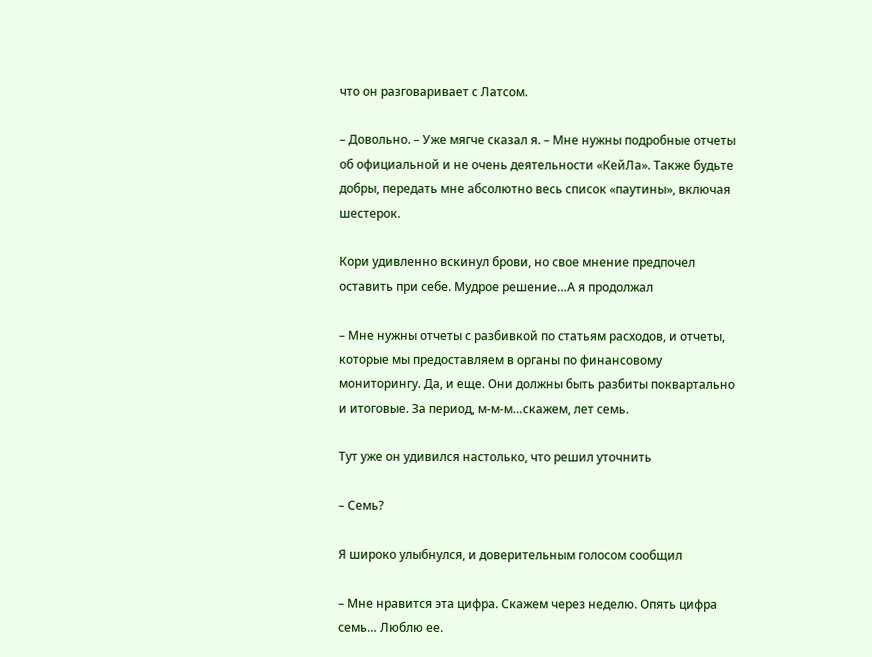что он разговаривает с Латсом.

– Довольно. – Уже мягче сказал я. – Мне нужны подробные отчеты об официальной и не очень деятельности «КейЛа». Также будьте добры, передать мне абсолютно весь список «паутины», включая шестерок.

Кори удивленно вскинул брови, но свое мнение предпочел оставить при себе. Мудрое решение…А я продолжал

– Мне нужны отчеты с разбивкой по статьям расходов, и отчеты, которые мы предоставляем в органы по финансовому мониторингу. Да, и еще. Они должны быть разбиты поквартально и итоговые. За период, м-м-м…скажем, лет семь.

Тут уже он удивился настолько, что решил уточнить

– Семь?

Я широко улыбнулся, и доверительным голосом сообщил

– Мне нравится эта цифра. Скажем через неделю. Опять цифра семь… Люблю ее.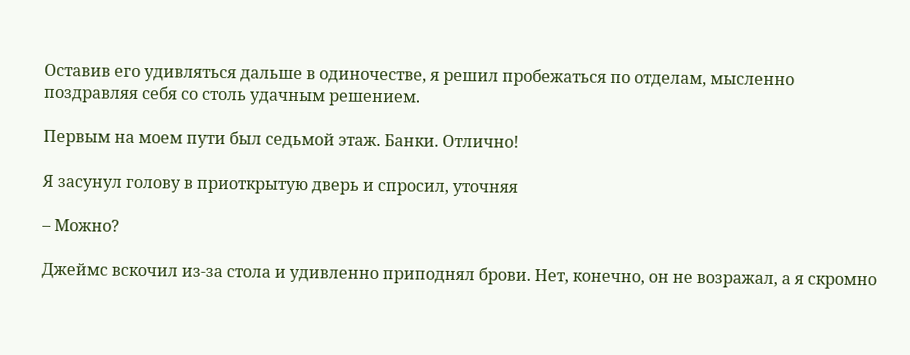Оставив его удивляться дальше в одиночестве, я решил пробежаться по отделам, мысленно поздравляя себя со столь удачным решением.

Первым на моем пути был седьмой этаж. Банки. Отлично!

Я засунул голову в приоткрытую дверь и спросил, уточняя

– Можно?

Джеймс вскочил из-за стола и удивленно приподнял брови. Нет, конечно, он не возражал, а я скромно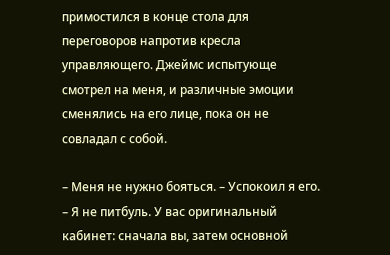примостился в конце стола для переговоров напротив кресла управляющего. Джеймс испытующе смотрел на меня, и различные эмоции сменялись на его лице, пока он не совладал с собой.

– Меня не нужно бояться. – Успокоил я его. – Я не питбуль. У вас оригинальный кабинет: сначала вы, затем основной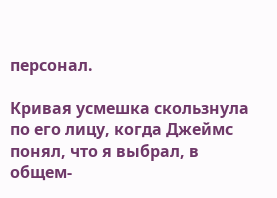персонал.

Кривая усмешка скользнула по его лицу, когда Джеймс понял, что я выбрал, в общем-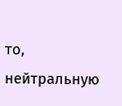то, нейтральную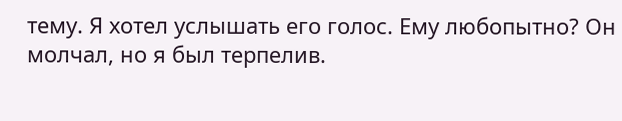тему. Я хотел услышать его голос. Ему любопытно? Он молчал, но я был терпелив.